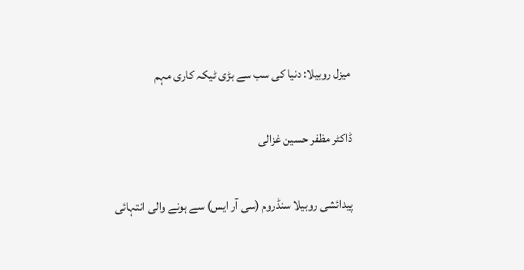میزل روبیلا: دنیا کی سب سے بڑی ٹیکہ کاری مہم

ڈاکٹر مظفر حسین غزالی

پیدائشی روبیلا سنڈروم (سی آر ایس) سے ہونے والی انتہائی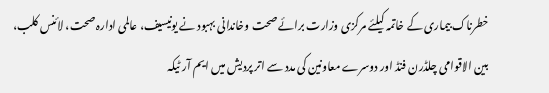خطرناک بیماری کے خاتمہ کیلئے مرکزی وزارت برائے صحت وخاندانی بہبود نے یونیسیف، عالمی ادارہ صحت، لائنس کلب، بین الاقوامی چلڈرن فنڈ اور دوسرے معاونین کی مدد سے اتر پردیش میں ایم آر ٹیکہ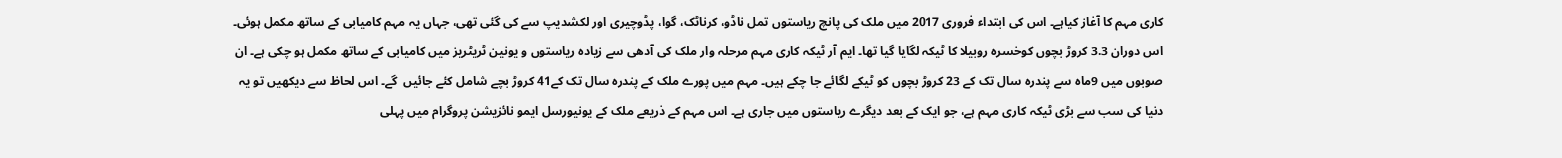کاری مہم کا آغاز کیاہے۔ اس کی ابتداء فروری 2017 میں ملک کی پانچ ریاستوں تمل ناڈو، کرناٹک، گوا، پڈوچیری اور لکشدیپ سے کی گئی تھی، جہاں یہ مہم کامیابی کے ساتھ مکمل ہوئی۔ اس دوران 3.3 کروڑ بچوں کوخسرہ روبیلا کا ٹیکہ لگایا گیا تھا۔ ایم آر ٹیکہ کاری مہم مرحلہ وار ملک کی آدھی سے زیادہ ریاستوں و یونین ٹریٹریز میں کامیابی کے ساتھ مکمل ہو چکی ہے۔ ان صوبوں میں 9ماہ سے پندرہ سال تک کے 23 کروڑ بچوں کو ٹیکے لگائے جا چکے ہیں۔ مہم میں پورے ملک کے پندرہ سال تک کے41 کروڑ بچے شامل کئے جائیں  گے۔ اس لحاظ سے دیکھیں تو یہ دنیا کی سب سے بڑی ٹیکہ کاری مہم ہے، جو ایک کے بعد دیگرے ریاستوں میں جاری ہے۔ اس مہم کے ذریعے ملک کے یونیورسل ایمو نائزیشن پروگرام میں پہلی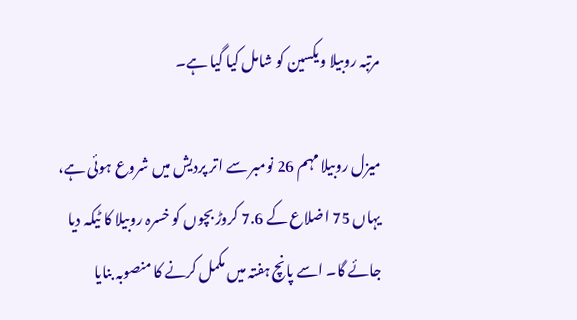مرتبہ روبیلا ویکسین کو شامل کیا گیا ہے۔

میزل روبیلا مہم 26 نومبر سے اتر پردیش میں شروع ہوئی ہے، یہاں 75 اضلاع کے 7.6 کروڑ بچوں کو خسرہ روبیلا کا ٹیکہ دیا جائے گا۔ اسے پانچ ہفتہ میں مکمل کرنے کا منصوبہ بنایا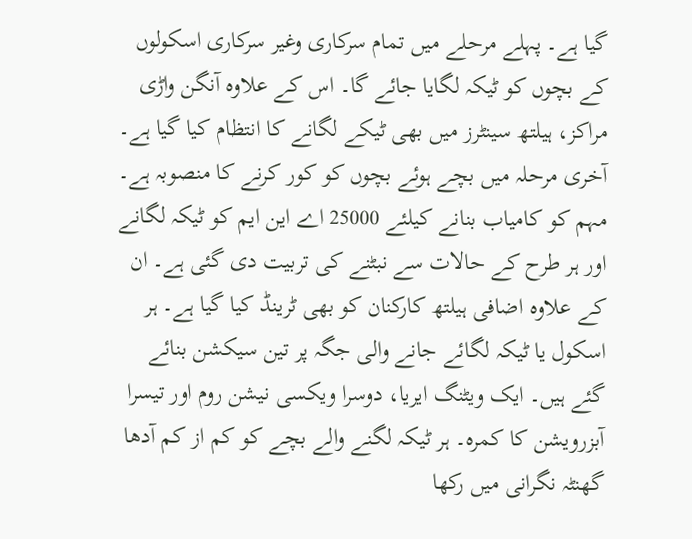گیا ہے۔ پہلے مرحلے میں تمام سرکاری وغیر سرکاری اسکولوں کے بچوں کو ٹیکہ لگایا جائے گا۔ اس کے علاوہ آنگن واڑی مراکز، ہیلتھ سینٹرز میں بھی ٹیکے لگانے کا انتظام کیا گیا ہے۔ آخری مرحلہ میں بچے ہوئے بچوں کو کور کرنے کا منصوبہ ہے۔ مہم کو کامیاب بنانے کیلئے 25000 اے این ایم کو ٹیکہ لگانے اور ہر طرح کے حالات سے نبٹنے کی تربیت دی گئی ہے۔ ان کے علاوہ اضافی ہیلتھ کارکنان کو بھی ٹرینڈ کیا گیا ہے۔ ہر اسکول یا ٹیکہ لگائے جانے والی جگہ پر تین سیکشن بنائے گئے ہیں۔ ایک ویٹنگ ایریا، دوسرا ویکسی نیشن روم اور تیسرا آبزرویشن کا کمرہ۔ ہر ٹیکہ لگنے والے بچے کو کم از کم آدھا گھنٹہ نگرانی میں رکھا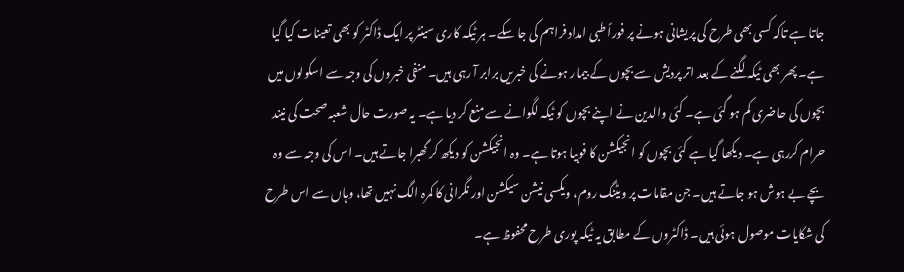جاتا ہے تاکہ کسی بھی طرح کی پریشانی ہونے پر فوراً طبی امداد فراہم کی جا سکے۔ ہر ٹیکہ کاری سینٹر پر ایک ڈاکٹر کو بھی تعینات کیا گیا ہے۔ پھر بھی ٹیکہ لگنے کے بعد اتر پردیش سے بچوں کے بیمار ہونے کی خبریں برابر آ رہی ہیں۔ منفی خبروں کی وجہ سے اسکولوں میں بچوں کی حاضری کم ہو گئی ہے۔ کئی والدین نے اپنے بچوں کو ٹیکہ لگوانے سے منع کر دیا ہے۔ یہ صورت حال شعبہ صحت کی نیند حرام کررہی ہے۔ دیکھا گیا ہے کئی بچوں کو انجیکشن کا فوبیا ہوتا ہے۔ وہ انجیکشن کو دیکھ کر گھبرا جاتے ہیں۔ اس کی وجہ سے وہ بچے بے ہوش ہو جاتے ہیں۔ جن مقامات پر ویٹنگ روم، ویکسی نیشن سیکشن اور نگرانی کا کمرہ الگ نہیں تھا، وہاں سے اس طرح کی شکایات موصول ہوئی ہیں۔ ڈاکٹروں کے مطابق یہ ٹیکہ پوری طرح محفوظ ہے۔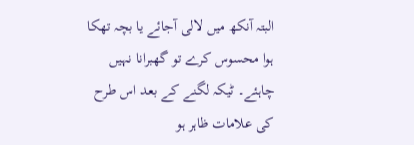البتہ آنکھ میں لالی آجائے یا بچہ تھکا ہوا محسوس کرے تو گھبرانا نہیں چاہئے۔ ٹیکہ لگنے کے بعد اس طرح کی علامات ظاہر ہو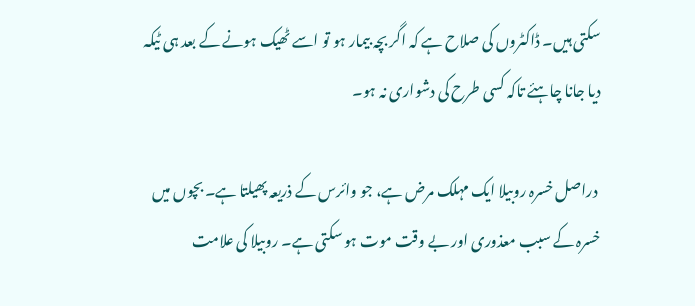سکتی ہیں۔ ڈاکٹروں کی صلاح ہے کہ اگر بچہ بیمار ہو تو اسے ٹھیک ہونے کے بعد ہی ٹیکہ دیا جانا چاہئے تاکہ کسی طرح کی دشواری نہ ہو۔

 دراصل خسرہ روبیلا ایک مہلک مرض ہے، جو وائرس کے ذریعہ پھیلتا ہے۔ بچوں میں خسرہ کے سبب معذوری اور بے وقت موت ہو سکتی ہے۔ روبیلا کی علامت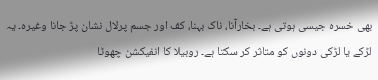بھی خسرہ جیسی ہوتی ہے۔ بخارآنا، ناک بہنا، کف اور جسم پرلال نشان پڑ جانا وغیرہ۔ یہ لڑکے یا لڑکی دونوں کو متاثر کر سکتا ہے۔ روبیلا کا انفیکشن چھوٹا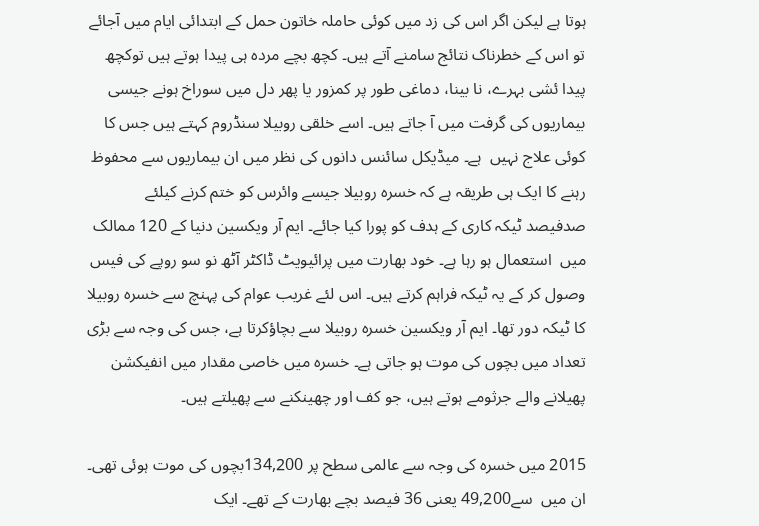ہوتا ہے لیکن اگر اس کی زد میں کوئی حاملہ خاتون حمل کے ابتدائی ایام میں آجائے تو اس کے خطرناک نتائج سامنے آتے ہیں۔ کچھ بچے مردہ ہی پیدا ہوتے ہیں توکچھ پیدا ئشی بہرے، نا بینا، دماغی طور پر کمزور یا پھر دل میں سوراخ ہونے جیسی بیماریوں کی گرفت میں آ جاتے ہیں۔ اسے خلقی روبیلا سنڈروم کہتے ہیں جس کا کوئی علاج نہیں  ہے۔ میڈیکل سائنس دانوں کی نظر میں ان بیماریوں سے محفوظ رہنے کا ایک ہی طریقہ ہے کہ خسرہ روبیلا جیسے وائرس کو ختم کرنے کیلئے صدفیصد ٹیکہ کاری کے ہدف کو پورا کیا جائے۔ ایم آر ویکسین دنیا کے 120 ممالک میں  استعمال ہو رہا ہے۔ خود بھارت میں پرائیویٹ ڈاکٹر آٹھ نو سو روپے کی فیس وصول کر کے یہ ٹیکہ فراہم کرتے ہیں۔ اس لئے غریب عوام کی پہنچ سے خسرہ روبیلا کا ٹیکہ دور تھا۔ ایم آر ویکسین خسرہ روبیلا سے بچاؤکرتا ہے، جس کی وجہ سے بڑی تعداد میں بچوں کی موت ہو جاتی ہے۔ خسرہ میں خاصی مقدار میں انفیکشن پھیلانے والے جرثومے ہوتے ہیں، جو کف اور چھینکنے سے پھیلتے ہیں۔

2015 میں خسرہ کی وجہ سے عالمی سطح پر 134,200بچوں کی موت ہوئی تھی۔ ان میں  سے49,200 یعنی 36 فیصد بچے بھارت کے تھے۔ ایک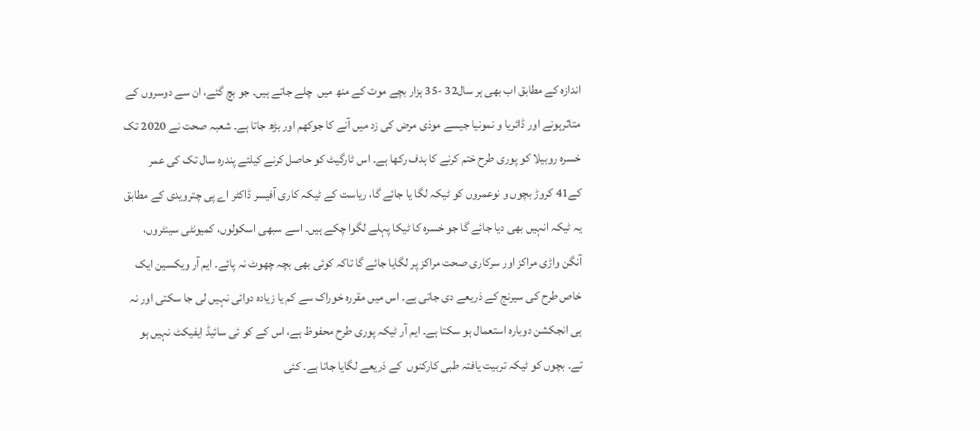اندازہ کے مطابق اب بھی ہر سال32 -35 ہزار بچے موت کے منھ میں  چلے جاتے ہیں۔ جو بچ گئے، ان سے دوسروں کے متاثرہونے اور ڈائریا و نمونیا جیسے موذی مرض کی زد میں آنے کا جوکھم اور بڑھ جاتا ہے۔ شعبہ صحت نے 2020 تک خسرہ روبیلا کو پوری طرح ختم کرنے کا ہدف رکھا ہے۔ اس ٹارگیٹ کو حاصل کرنے کیلئے پندرہ سال تک کی عمر کے41 کروڑ بچوں و نوعمروں کو ٹیکہ لگا یا جائے گا، ریاست کے ٹیکہ کاری آفیسر ڈاکٹر اے پی چترویدی کے مطابق یہ ٹیکہ انہیں بھی دیا جائے گا جو خسرہ کا ٹیکا پہلے لگوا چکے ہیں۔ اسے سبھی اسکولوں، کمیونٹی سینٹروں، آنگن واڑی مراکز اور سرکاری صحت مراکز پر لگایا جائے گا تاکہ کوئی بھی بچہ چھوٹ نہ پائے۔ ایم آر ویکسین ایک خاص طرح کی سیرنج کے ذریعے دی جاتی ہے۔ اس میں مقررہ خوراک سے کم یا زیادہ دوائی نہیں لی جا سکتی اور نہ ہی انجکشن دوبارہ استعمال ہو سکتا ہے۔ ایم آر ٹیکہ پوری طرح محفوظ ہے، اس کے کو ئی سائیڈ ایفیکٹ نہیں ہو تے۔ بچوں کو ٹیکہ تربیت یافتہ طبی کارکنوں  کے ذریعے لگایا جاتا ہے۔ کئی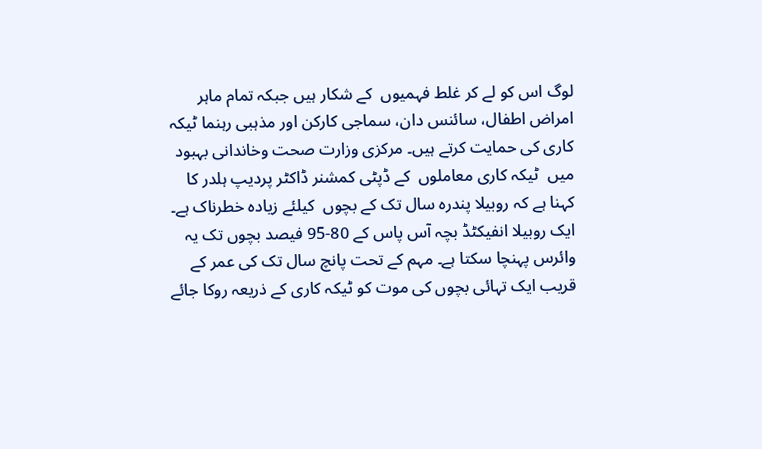لوگ اس کو لے کر غلط فہمیوں  کے شکار ہیں جبکہ تمام ماہر امراض اطفال، سائنس دان، سماجی کارکن اور مذہبی رہنما ٹیکہ کاری کی حمایت کرتے ہیں۔ مرکزی وزارت صحت وخاندانی بہبود میں  ٹیکہ کاری معاملوں  کے ڈپٹی کمشنر ڈاکٹر پردیپ ہلدر کا کہنا ہے کہ روبیلا پندرہ سال تک کے بچوں  کیلئے زیادہ خطرناک ہے۔ ایک روبیلا انفیکٹڈ بچہ آس پاس کے 80-95 فیصد بچوں تک یہ وائرس پہنچا سکتا ہے۔ مہم کے تحت پانچ سال تک کی عمر کے قریب ایک تہائی بچوں کی موت کو ٹیکہ کاری کے ذریعہ روکا جائے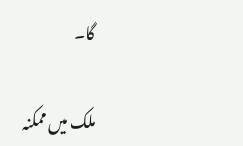گا۔

ملک میں ممکنہ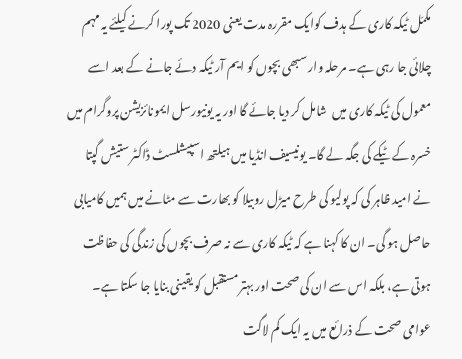مکمّل ٹیکہ کاری کے ہدف کوایک مقررہ مدت یعنی 2020 تک پورا کرنے کیلئے یہ مہم چلائی جا رہی ہے۔ مرحلہ وار سبھی بچوں کو ایم آر ٹیکہ دئے جانے کے بعد اسے معمول کی ٹیکہ کاری میں  شامل کر دیا جائے گا اور یہ یونیورسل ایمونائزیشن پروگرام میں خسرہ کے ٹیکے کی جگہ لے گا۔ یونیسیف انڈیا میں ہیلتھ اسپیشلسٹ ڈاکٹر ستیش گپتا نے امید ظاہر کی کہ پولیو کی طرح میڑل روبیلا کو بھارت سے مٹانے میں ہمیں کامیابی حاصل ہو گی۔ ان کا کہنا ہے کہ ٹیکہ کاری سے نہ صرف بچوں کی زندگی کی حفاظت ہوتی ہے، بلکہ اس سے ان کی صحت اور بہتر مستقبل کو یقینی بنایا جا سکتا ہے۔ عوامی صحت کے ذرائع میں یہ ایک کم لاگت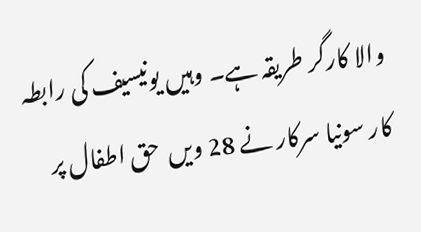والا کارگر طریقہ ہے۔ وہیں یونیسیف کی رابطہ کار سونیا سرکار نے 28 ویں  حق اطفال پر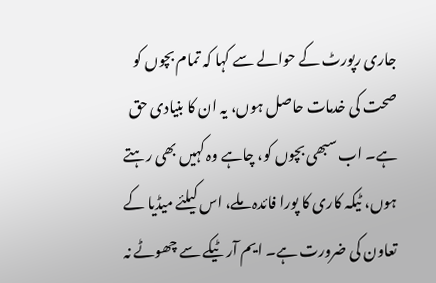جاری رپورٹ کے حوالے سے کہا کہ تمام بچوں کو صحت کی خدمات حاصل ہوں، یہ ان کا بنیادی حق ہے۔ اب سبھی بچوں کو، چاہے وہ کہیں بھی رہتے ہوں، ٹیکہ کاری کا پورا فائدہ ملے، اس کیلئے میڈیا کے تعاون کی ضرورت ہے۔ ایم آر ٹیکے سے چھوٹے نہ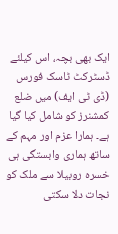ایک بھی بچہ، اس کیلئے ڈسٹرکٹ ٹاسک فورس (ڈی ٹی ایف) میں ضلع کمشنرز کو شامل کیا گیا ہے۔ ہمارا عزم اور مہم کے ساتھ ہماری وابستگی ہی خسرہ روبیلا سے ملک کو نجات دلا سکتی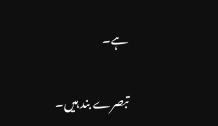ہے۔

تبصرے بند ہیں۔